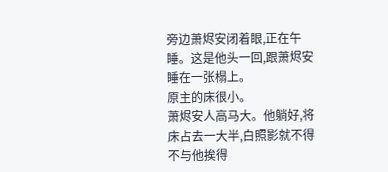旁边萧烬安闭着眼,正在午睡。这是他头一回,跟萧烬安睡在一张榻上。
原主的床很小。
萧烬安人高马大。他躺好,将床占去一大半,白照影就不得不与他挨得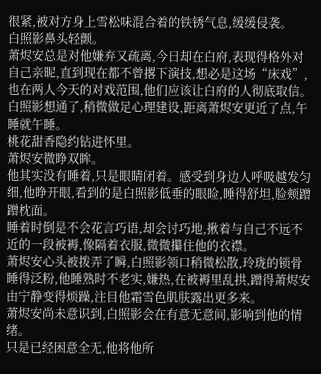很紧,被对方身上雪松味混合着的铁锈气息,缓缓侵袭。
白照影鼻头轻颤。
萧烬安总是对他嫌弃又疏离,今日却在白府,表现得格外对自己亲昵,直到现在都不曾撂下演技,想必是这场“床戏”,也在两人今天的对戏范围,他们应该让白府的人彻底取信。
白照影想通了,稍微做足心理建设,距离萧烬安更近了点,午睡就午睡。
桃花甜香隐约钻进怀里。
萧烬安微睁双眸。
他其实没有睡着,只是眼睛闭着。感受到身边人呼吸越发匀细,他睁开眼,看到的是白照影低垂的眼睑,睡得舒坦,脸颊蹭蹭枕面。
睡着时倒是不会花言巧语,却会讨巧地,揪着与自己不远不近的一段被褥,像隔着衣服,微微攥住他的衣襟。
萧烬安心头被拨弄了瞬,白照影领口稍微松散,玲珑的锁骨睡得泛粉,他睡熟时不老实,嫌热,在被褥里乱拱,蹭得萧烬安由宁静变得烦躁,注目他霜雪色肌肤露出更多来。
萧烬安尚未意识到,白照影会在有意无意间,影响到他的情绪。
只是已经困意全无,他将他所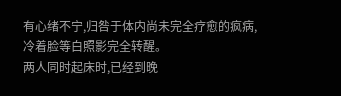有心绪不宁,归咎于体内尚未完全疗愈的疯病,冷着脸等白照影完全转醒。
两人同时起床时,已经到晚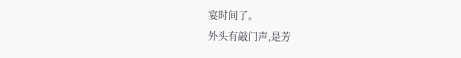宴时间了。
外头有敲门声,是芳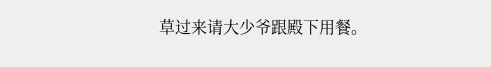草过来请大少爷跟殿下用餐。